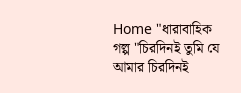Home "ধারাবাহিক গল্প "চিরদিনই তুমি যে আমার চিরদিনই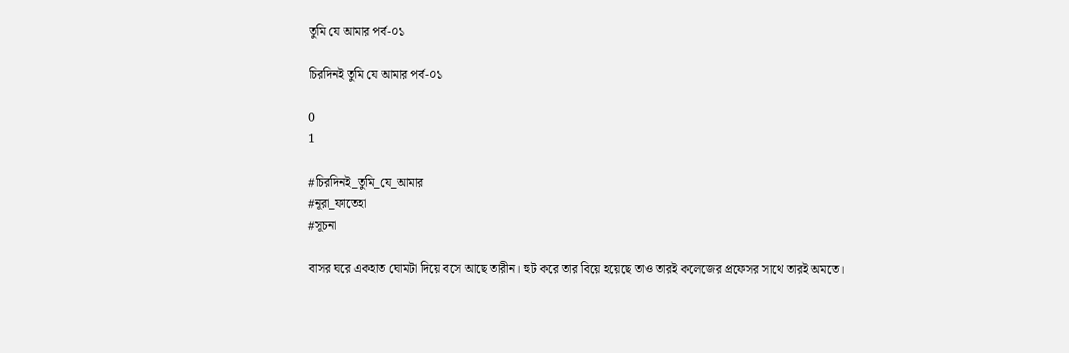তুমি যে আমার পর্ব-০১

চিরদিনই তুমি যে আমার পর্ব-০১

0
1

#চিরদিনই_তুমি_যে_আমার
#নূরা_ফাতেহা
#সূচনা

বাসর ঘরে একহাত ঘোমটা দিয়ে বসে আছে তারীন। হুট করে তার বিয়ে হয়েছে তাও তারই কলেজের প্রফেসর সাথে তারই অমতে।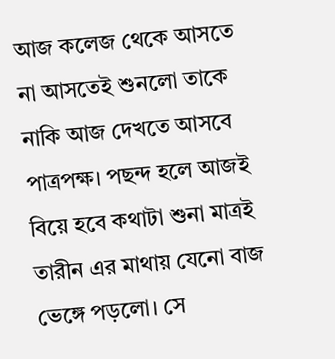আজ কলেজ থেকে আসতে না আসতেই শুনলো তাকে নাকি আজ দেখতে আসবে পাত্রপক্ষ। পছন্দ হলে আজই বিয়ে হবে কথাটা শুনা মাত্রই তারীন এর মাথায় যেনো বাজ ভেঙ্গে পড়লো। সে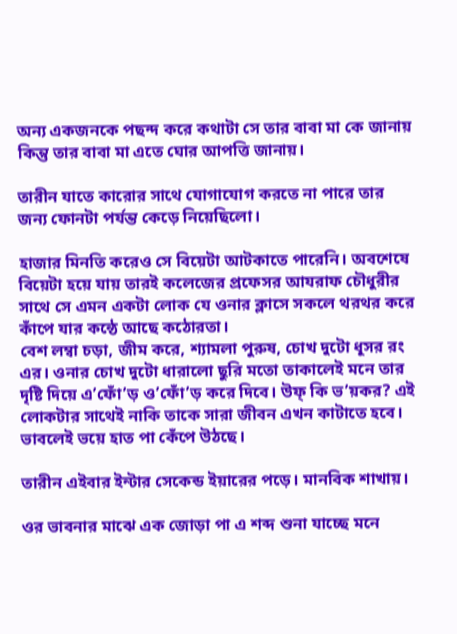অন্য একজনকে পছন্দ করে কথাটা সে তার বাবা মা কে জানায় কিন্তু তার বাবা মা এতে ঘোর আপত্তি জানায়।

তারীন যাতে কারোর সাথে যোগাযোগ করতে না পারে তার জন্য ফোনটা পর্যন্ত কেড়ে নিয়েছিলো।

হাজার মিনতি করেও সে বিয়েটা আটকাতে পারেনি। অবশেষে বিয়েটা হয়ে যায় তারই কলেজের প্রফেসর আযরাফ চৌধুরীর সাথে সে এমন একটা লোক যে ওনার ক্লাসে সকলে থরথর করে কাঁপে যার কন্ঠে আছে কঠোরতা।
বেশ লম্বা চড়া, জীম করে, শ্যামলা পুরুষ, চোখ দুটো ধূসর রং এর। ওনার চোখ দুটো ধারালো ছুরি মতো তাকালেই মনে তার দৃষ্টি দিয়ে এ’ফোঁ’ড় ও’ফোঁ’ড় করে দিবে। উফ্ কি ভ’য়কর? এই লোকটার সাথেই নাকি তাকে সারা জীবন এখন কাটাতে হবে। ভাবলেই ভয়ে হাত পা কেঁপে উঠছে।

তারীন এইবার ইন্টার সেকেন্ড ইয়ারের পড়ে। মানবিক শাখায়।

ওর ভাবনার মাঝে এক জোড়া পা এ শব্দ শুনা যাচ্ছে মনে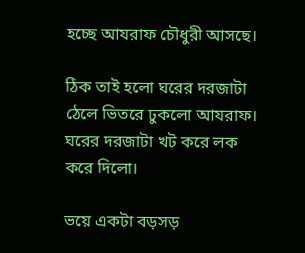হচ্ছে আযরাফ চৌধুরী আসছে।

ঠিক তাই হলো ঘরের দরজাটা ঠেলে ভিতরে ঢুকলো আযরাফ। ঘরের দরজাটা খট করে লক করে দিলো।

ভয়ে একটা বড়সড়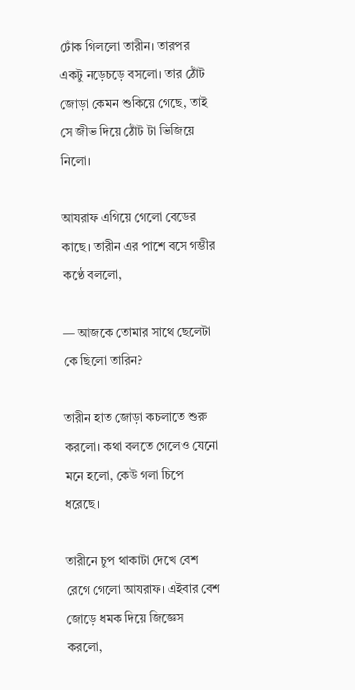ঢোঁক গিললো তারীন। তারপর একটু নড়েচড়ে বসলো। তার ঠোঁট জোড়া কেমন শুকিয়ে গেছে, তাই সে জীভ দিয়ে ঠোঁট টা ভিজিয়ে নিলো।

আযরাফ এগিয়ে গেলো বেডের কাছে। তারীন এর পাশে বসে গম্ভীর কণ্ঠে বললো,

— আজকে তোমার সাথে ছেলেটা কে ছিলো তারিন?

তারীন হাত জোড়া কচলাতে শুরু করলো। কথা বলতে গেলেও যেনো মনে হলো, কেউ গলা চিপে ধরেছে।

তারীনে চুপ থাকাটা দেখে বেশ রেগে গেলো আযরাফ। এইবার বেশ জোড়ে ধমক দিয়ে জিজ্ঞেস করলো,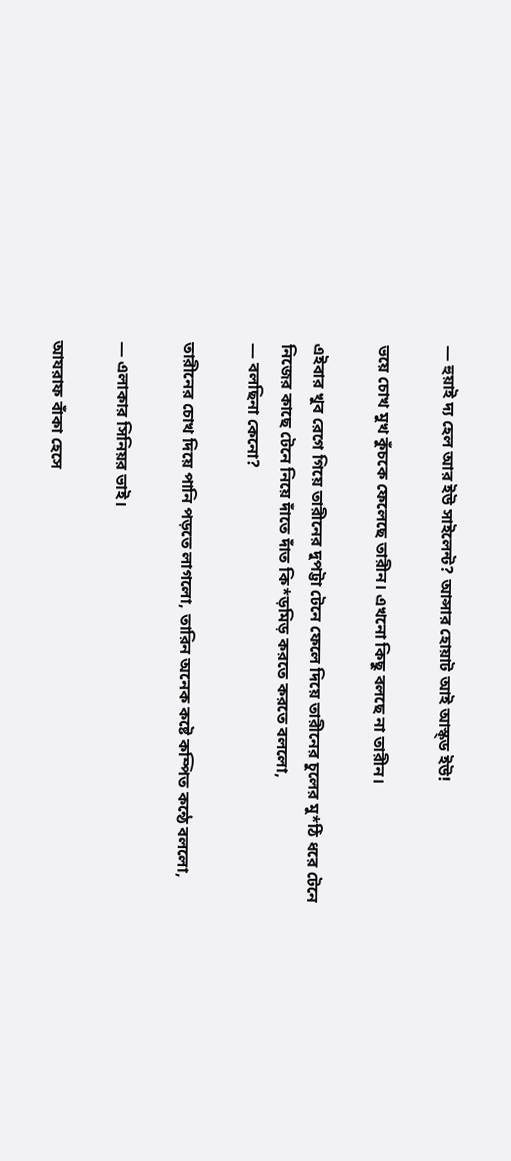— হুয়াই দ্য হেল আর ইউ সাইলেন্ট? আন্সার হোয়াট আই আস্ক্‌ড ইউ!

ভয়ে চোখ মুখ কুঁচকে ফেলেছে তারীন। এখনো কিছু বলছে না তারীন।

এইবার খুব রেগে গিয়ে তারীনের দুপট্টা টেনে ফেলে দিয়ে তারীনের চুলের মু*ঠি ধরে টেনে নিজের কাছে টেনে নিয়ে দাঁতে দাঁত কি*ড়মিড় করতে করতে বললো,
— বলছিনা কেনো?

তারীনের চোখ দিয়ে পানি পড়তে লাগলো, তারিন অনেক কষ্টে কম্পিত কন্ঠে বললো,

— এলাকার সিনিয়র ভাই।

আযরাফ বাঁকা হেসে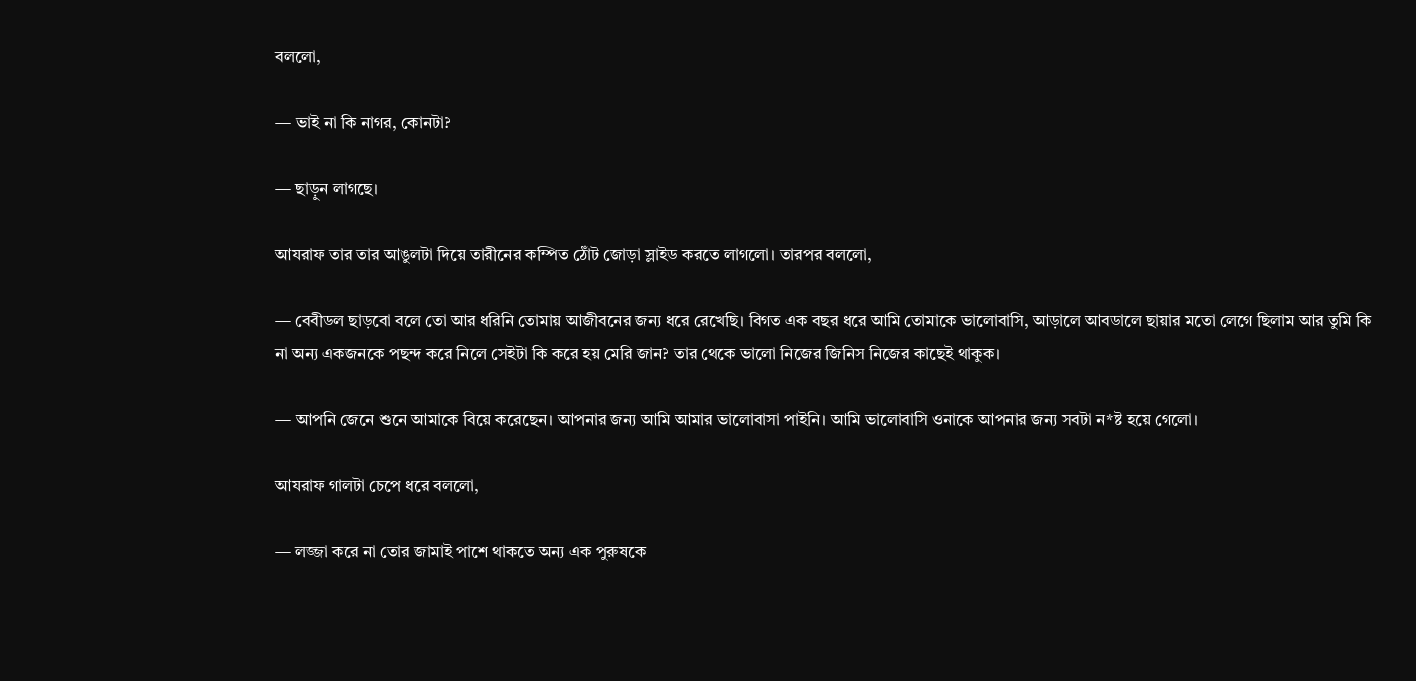বললো,

— ভাই না কি নাগর, কোনটা?

— ছাড়ুন লাগছে।

আযরাফ তার তার আঙুলটা দিয়ে তারীনের কম্পিত ঠোঁট জোড়া স্লাইড করতে লাগলো। তারপর বললো,

— বেবীডল ছাড়বো বলে তো আর ধরিনি তোমায় আজীবনের জন্য ধরে রেখেছি। বিগত এক বছর ধরে আমি তোমাকে ভালোবাসি, আড়ালে আবডালে ছায়ার মতো লেগে ছিলাম আর তুমি কি না অন্য একজনকে পছন্দ করে নিলে সেইটা কি করে হয় মেরি জান? তার থেকে ভালো নিজের জিনিস নিজের কাছেই থাকুক।

— আপনি জেনে শুনে আমাকে বিয়ে করেছেন। আপনার জন্য আমি আমার ভালোবাসা পাইনি। আমি ভালোবাসি ওনাকে আপনার জন্য সবটা ন*ষ্ট হয়ে গেলো।

আযরাফ গালটা চেপে ধরে বললো,

— লজ্জা করে না তোর জামাই পাশে থাকতে অন্য এক পুরুষকে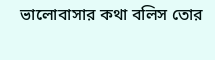ভালোবাসার কথা বলিস তোর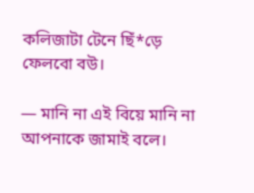কলিজাটা টেনে ছিঁ*ড়ে ফেলবো বউ।

— মানি না এই বিয়ে মানি না আপনাকে জামাই বলে।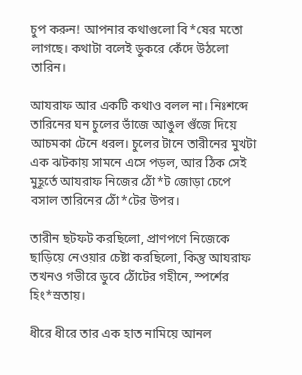চুপ করুন! আপনার কথাগুলো বি*ষের মতো লাগছে। কথাটা বলেই ডুকরে কেঁদে উঠলো তারিন।

আযরাফ আর একটি কথাও বলল না। নিঃশব্দে তারিনের ঘন চুলের ভাঁজে আঙুল গুঁজে দিয়ে আচমকা টেনে ধরল। চুলের টানে তারীনের মুখটা এক ঝটকায় সামনে এসে পড়ল, আর ঠিক সেই মুহূর্তে আযরাফ নিজের ঠোঁ*ট জোড়া চেপে বসাল তারিনের ঠোঁ*টের উপর।

তারীন ছটফট করছিলো, প্রাণপণে নিজেকে ছাড়িয়ে নেওয়ার চেষ্টা করছিলো, কিন্তু আযরাফ তখনও গভীরে ডুবে ঠোঁটের গহীনে, স্পর্শের হিং*স্রতায়।

ধীরে ধীরে তার এক হাত নামিয়ে আনল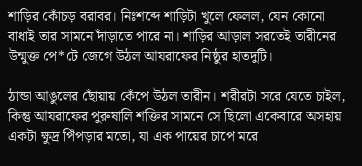শাড়ির কোঁচড় বরাবর। নিঃশব্দে শাড়িটা খুলে ফেলল, যেন কোনো বাধাই তার সামনে দাঁড়াতে পারে না। শাড়ির আড়াল সরতেই তারীনের উন্মুক্ত পে*টে জেগে উঠল আযরাফের নিষ্ঠুর হাতদুটি।

ঠান্ডা আঙুলের ছোঁয়ায় কেঁপে উঠল তারীন। শরীরটা সরে যেতে চাইল, কিন্তু আযরাফের পুরুষালি শক্তির সামনে সে ছিলো একেবারে অসহায় একটা ক্ষুদ্র পিঁপড়ার মতো, যা এক পায়ের চাপে মরে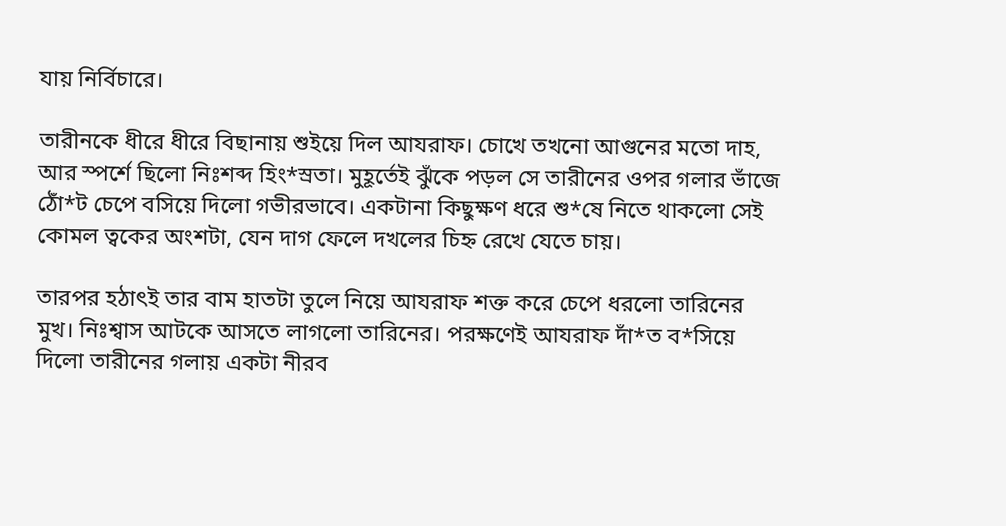যায় নির্বিচারে।

তারীনকে ধীরে ধীরে বিছানায় শুইয়ে দিল আযরাফ। চোখে তখনো আগুনের মতো দাহ, আর স্পর্শে ছিলো নিঃশব্দ হিং*স্রতা। মুহূর্তেই ঝুঁকে পড়ল সে তারীনের ওপর গলার ভাঁজে ঠোঁ*ট চেপে বসিয়ে দিলো গভীরভাবে। একটানা কিছুক্ষণ ধরে শু*ষে নিতে থাকলো সেই কোমল ত্বকের অংশটা, যেন দাগ ফেলে দখলের চিহ্ন রেখে যেতে চায়।

তারপর হঠাৎই তার বাম হাতটা তুলে নিয়ে আযরাফ শক্ত করে চেপে ধরলো তারিনের মুখ। নিঃশ্বাস আটকে আসতে লাগলো তারিনের। পরক্ষণেই আযরাফ দাঁ*ত ব*সিয়ে দিলো তারীনের গলায় একটা নীরব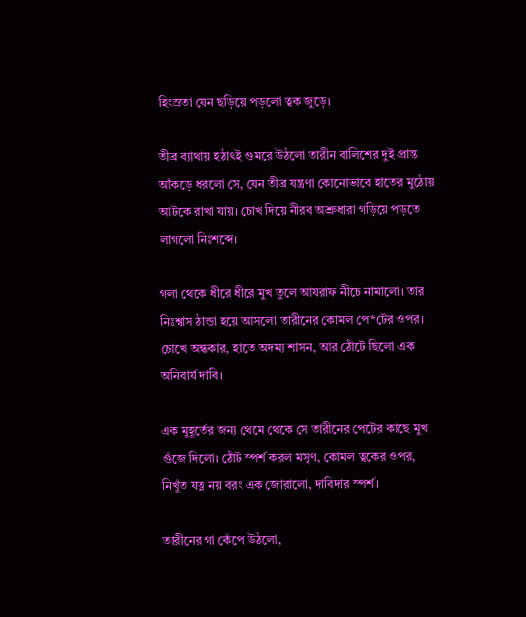হিংস্রতা যেন ছড়িয়ে পড়লো ত্বক জুড়ে।

তীব্র ব্যাথায় হঠাৎই গুমরে উঠলো তারীন বালিশের দুই প্রান্ত আঁকড়ে ধরলো সে, যেন তীব্র যন্ত্রণা কোনোভাবে হাতের মুঠোয় আটকে রাখা যায়। চোখ দিয়ে নীরব অশ্রুধারা গড়িয়ে পড়তে লাগলো নিঃশব্দে।

গলা থেকে ধীরে ধীরে মুখ তুলে আযরাফ নীচে নামালো। তার নিঃশ্বাস ঠান্ডা হয়ে আসলো তারীনের কোমল পে*টের ওপর। চোখে অন্ধকার, হাতে অদম্য শাসন, আর ঠোঁটে ছিলো এক অনিবার্য দাবি।

এক মুহূর্তের জন্য থেমে থেকে সে তারীনের পেটের কাছে মুখ গুঁজে দিলো। ঠোঁট স্পর্শ করল মসৃণ, কোমল ত্বকের ওপর, নিখুঁত যত্ন নয় বরং এক জোরালো, দাবিদার স্পর্শ।

তারীনের গা কেঁপে উঠলো,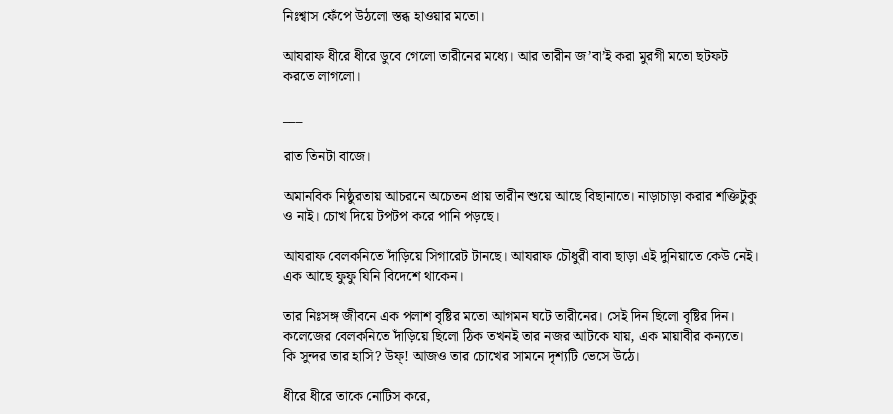নিঃশ্বাস ফেঁপে উঠলো স্তব্ধ হাওয়ার মতো।

আযরাফ ধীরে ধীরে ডুবে গেলো তারীনের মধ্যে। আর তারীন জ’বা’ই করা মুরগী মতো ছটফট করতে লাগলো।

___

রাত তিনটা বাজে।

অমানবিক নিষ্ঠুরতায় আচরনে অচেতন প্রায় তারীন শুয়ে আছে বিছানাতে। নাড়াচাড়া করার শক্তিটুকু ও নাই। চোখ দিয়ে টপটপ করে পানি পড়ছে।

আযরাফ বেলকনিতে দাঁড়িয়ে সিগারেট টানছে। আযরাফ চৌধুরী বাবা ছাড়া এই দুনিয়াতে কেউ নেই। এক আছে ফুফু যিনি বিদেশে থাকেন।

তার নিঃসঙ্গ জীবনে এক পলাশ বৃষ্টির মতো আগমন ঘটে তারীনের। সেই দিন ছিলো বৃষ্টির দিন। কলেজের বেলকনিতে দাঁড়িয়ে ছিলো ঠিক তখনই তার নজর আটকে যায়, এক মায়াবীর কন্যতে। কি সুন্দর তার হাসি? উফ্! আজও তার চোখের সামনে দৃশ্যটি ভেসে উঠে।

ধীরে ধীরে তাকে নোটিস করে,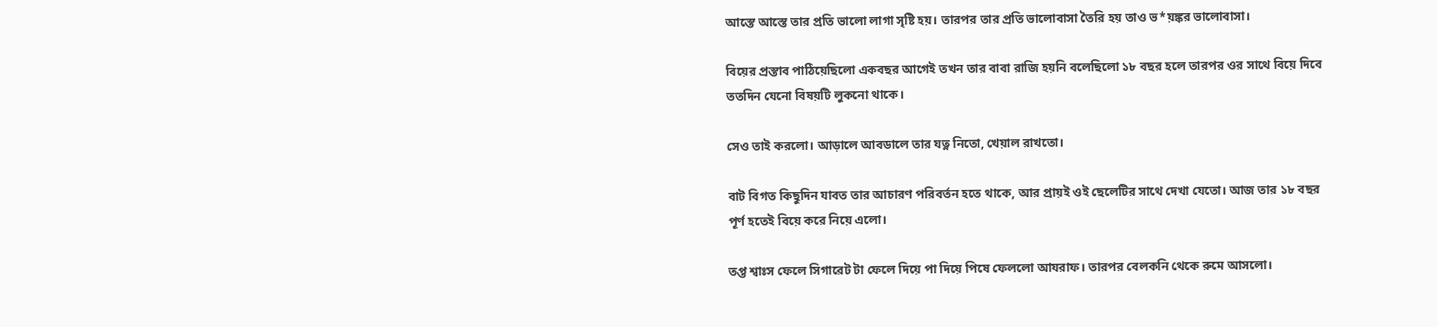আস্তে আস্তে তার প্রতি ভালো লাগা সৃষ্টি হয়। তারপর তার প্রতি ভালোবাসা তৈরি হয় তাও ভ*য়ঙ্কর ভালোবাসা।

বিয়ের প্রস্তাব পাঠিয়েছিলো একবছর আগেই তখন তার বাবা রাজি হয়নি বলেছিলো ১৮ বছর হলে তারপর ওর সাথে বিয়ে দিবে ততদিন যেনো বিষয়টি লুকনো থাকে।

সেও তাই করলো। আড়ালে আবডালে তার যত্ন নিতো, খেয়াল রাখতো।

বাট বিগত কিছুদিন যাবত তার আচারণ পরিবর্তন হতে থাকে, আর প্রায়ই ওই ছেলেটির সাথে দেখা যেতো। আজ তার ১৮ বছর পূর্ণ হতেই বিয়ে করে নিয়ে এলো।

তপ্ত শ্বাঃস ফেলে সিগারেট টা ফেলে দিয়ে পা দিয়ে পিষে ফেললো আযরাফ। তারপর বেলকনি থেকে রুমে আসলো।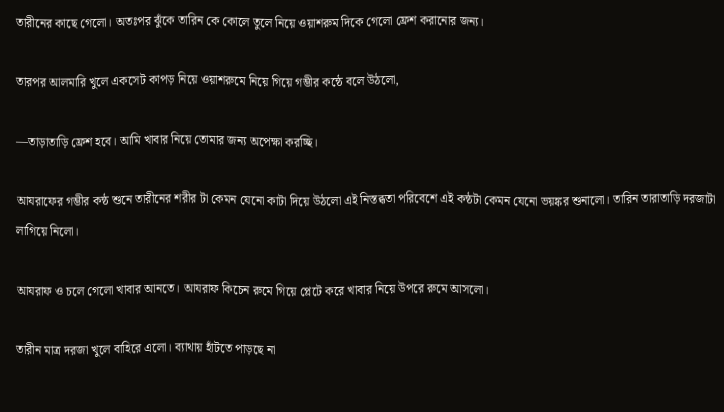তারীনের কাছে গেলো। অতঃপর ঝুঁকে তারিন কে কোলে তুলে নিয়ে ওয়াশরুম দিকে গেলো ফ্রেশ করানোর জন্য।

তারপর আলমারি খুলে একসেট কাপড় নিয়ে ওয়াশরুমে নিয়ে গিয়ে গম্ভীর কন্ঠে বলে উঠলো,

—তাড়াতাড়ি ফ্রেশ হবে। আমি খাবার নিয়ে তোমার জন্য অপেক্ষা করচ্ছি।

আযরাফের গম্ভীর কন্ঠ শুনে তারীনের শরীর টা কেমন যেনো কাটা দিয়ে উঠলো এই নিস্তব্ধতা পরিবেশে এই কন্ঠটা কেমন যেনো ভয়ঙ্কর শুনালো। তারিন তারাতাড়ি দরজাটা লাগিয়ে নিলো।

আযরাফ ও চলে গেলো খাবার আনতে। আযরাফ কিচেন রুমে গিয়ে প্লেটে করে খাবার নিয়ে উপরে রুমে আসলো।

তারীন মাত্র দরজা খুলে বাহিরে এলো। ব্যাথায় হাঁটতে পাড়ছে না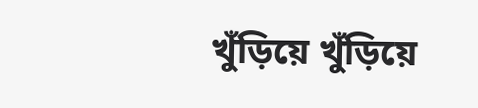খুঁড়িয়ে খুঁড়িয়ে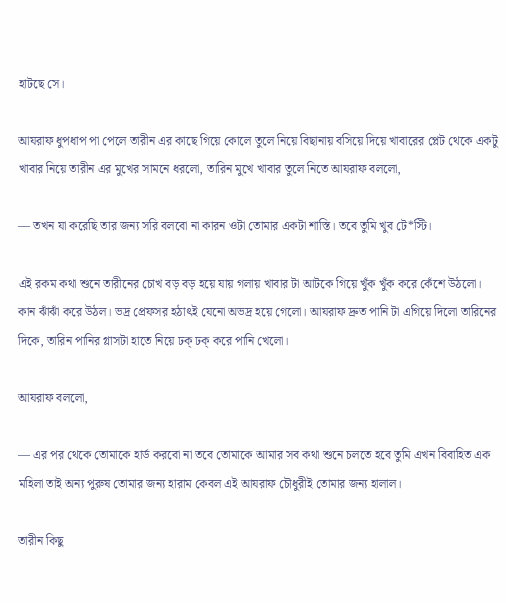হাটছে সে।

আযরাফ ধুপধাপ পা পেলে তারীন এর কাছে গিয়ে কোলে তুলে নিয়ে বিছানায় বসিয়ে দিয়ে খাবারের প্লেট থেকে একটু খাবার নিয়ে তারীন এর মুখের সামনে ধরলো, তারিন মুখে খাবার তুলে নিতে আযরাফ বললো,

— তখন যা করেছি তার জন্য সরি বলবো না কারন ওটা তোমার একটা শাস্তি। তবে তুমি খুব টে*স্টি।

এই রকম কথা শুনে তারীনের চোখ বড় বড় হয়ে যায় গলায় খাবার টা আটকে গিয়ে খুঁক খুঁক করে কেঁশে উঠলো। কান ঝাঁঝাঁ করে উঠল। ভদ্র প্রেফসর হঠাৎই যেনো অভদ্র হয়ে গেলো। আযরাফ দ্রুত পানি টা এগিয়ে দিলো তারিনের দিকে, তারিন পানির গ্লাসটা হাতে নিয়ে ঢক্ ঢক্ করে পানি খেলো।

আযরাফ বললো,

— এর পর থেকে তোমাকে হার্ড করবো না তবে তোমাকে আমার সব কথা শুনে চলতে হবে তুমি এখন বিবাহিত এক মহিলা তাই অন্য পুরুষ তোমার জন্য হারাম কেবল এই আযরাফ চৌধুরীই তোমার জন্য হালাল।

তারীন কিছু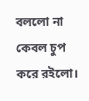বললো না কেবল চুপ করে রইলো।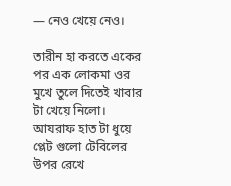— নেও খেয়ে নেও।

তারীন হা করতে একের পর এক লোকমা ওর মুখে তুলে দিতেই খাবার টা খেয়ে নিলো। আযরাফ হাত টা ধুয়ে প্লেট গুলো টেবিলের উপর রেখে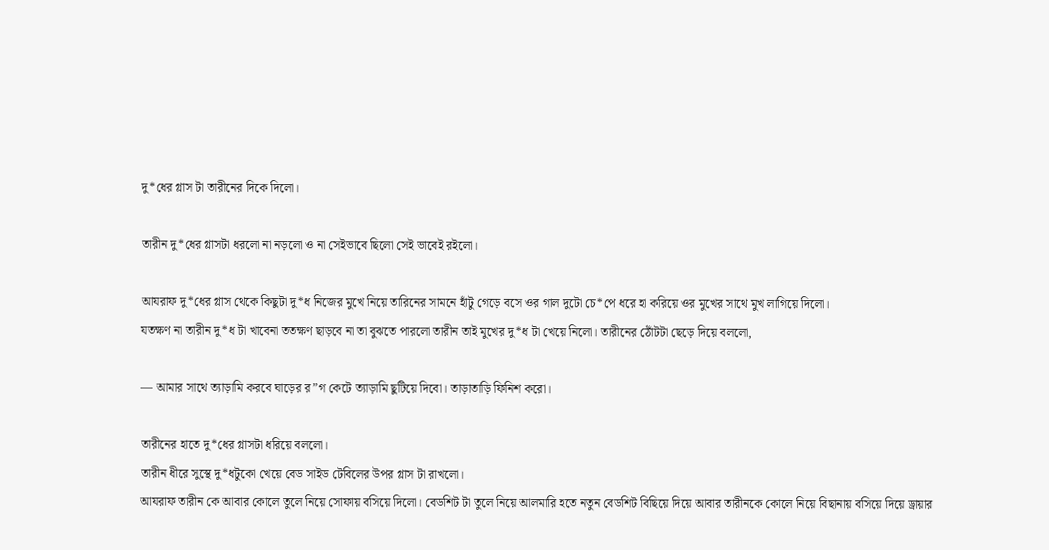দু*ধের গ্লাস টা তারীনের দিকে দিলো।

তারীন দু*ধের গ্লাসটা ধরলো না নড়লো ও না সেইভাবে ছিলো সেই ভাবেই রইলো।

আযরাফ দু*ধের গ্লাস থেকে কিছুটা দু*ধ নিজের মুখে নিয়ে তারিনের সামনে হাঁটু গেড়ে বসে ওর গাল দুটো চে*পে ধরে হা করিয়ে ওর মুখের সাথে মুখ লাগিয়ে দিলো।
যতক্ষণ না তারীন দু*ধ টা খাবেনা ততক্ষণ ছাড়বে না তা বুঝতে পারলো তারীন তাই মুখের দু*ধ টা খেয়ে নিলো। তারীনের ঠোঁটটা ছেড়ে দিয়ে বললো,

— আমার সাথে ত্যাড়ামি করবে ঘাড়ের র”গ কেটে ত্যাড়ামি ছুটিয়ে দিবো। তাড়াতাড়ি ফিনিশ করো।

তারীনের হাতে দু*ধের গ্লাসটা ধরিয়ে বললো।
তারীন ধীরে সুস্থে দু*ধটুকো খেয়ে বেড সাইড টেবিলের উপর গ্লাস টা রাখলো।
আযরাফ তারীন কে আবার কোলে তুলে নিয়ে সোফায় বসিয়ে দিলো। বেডশিট টা তুলে নিয়ে আলমারি হতে নতুন বেডশিট বিছিয়ে দিয়ে আবার তারীনকে কোলে নিয়ে বিছানায় বসিয়ে দিয়ে ড্রায়ার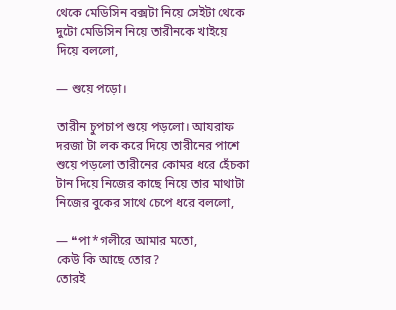থেকে মেডিসিন বক্সটা নিয়ে সেইটা থেকে দুটো মেডিসিন নিয়ে তারীনকে খাইয়ে দিয়ে বললো,

— শুয়ে পড়ো।

তারীন চুপচাপ শুয়ে পড়লো। আযরাফ দরজা টা লক করে দিয়ে তারীনের পাশে শুয়ে পড়লো তারীনের কোমর ধরে হেঁচকা টান দিয়ে নিজের কাছে নিয়ে তার মাথাটা নিজের বুকের সাথে চেপে ধরে বললো,

— ❝পা*গলীরে আমার মতো,
কেউ কি আছে তোর?
তোরই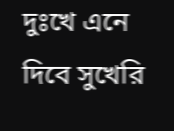দুঃখে এনে দিবে সুখেরি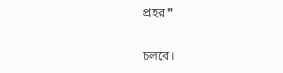প্রহর❞

চলবে।